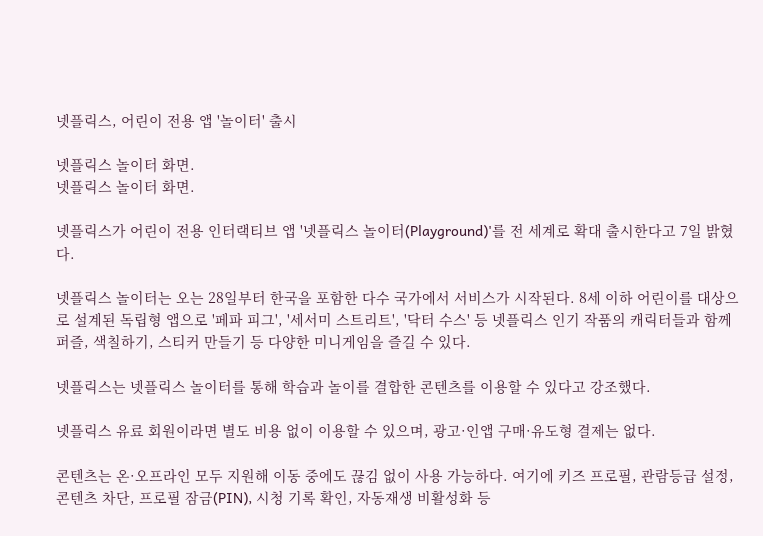넷플릭스, 어린이 전용 앱 '놀이터' 출시

넷플릭스 놀이터 화면.
넷플릭스 놀이터 화면.

넷플릭스가 어린이 전용 인터랙티브 앱 '넷플릭스 놀이터(Playground)'를 전 세계로 확대 출시한다고 7일 밝혔다.

넷플릭스 놀이터는 오는 28일부터 한국을 포함한 다수 국가에서 서비스가 시작된다. 8세 이하 어린이를 대상으로 설계된 독립형 앱으로 '페파 피그', '세서미 스트리트', '닥터 수스' 등 넷플릭스 인기 작품의 캐릭터들과 함께 퍼즐, 색칠하기, 스티커 만들기 등 다양한 미니게임을 즐길 수 있다.

넷플릭스는 넷플릭스 놀이터를 통해 학습과 놀이를 결합한 콘텐츠를 이용할 수 있다고 강조했다.

넷플릭스 유료 회원이라면 별도 비용 없이 이용할 수 있으며, 광고·인앱 구매·유도형 결제는 없다.

콘텐츠는 온·오프라인 모두 지원해 이동 중에도 끊김 없이 사용 가능하다. 여기에 키즈 프로필, 관람등급 설정, 콘텐츠 차단, 프로필 잠금(PIN), 시청 기록 확인, 자동재생 비활성화 등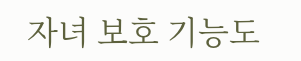자녀 보호 기능도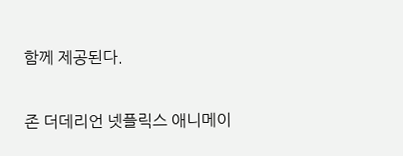함께 제공된다.

존 더데리언 넷플릭스 애니메이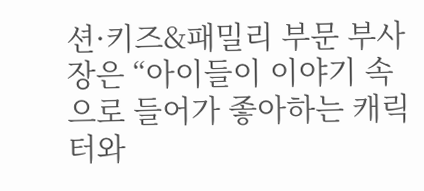션·키즈&패밀리 부문 부사장은 “아이들이 이야기 속으로 들어가 좋아하는 캐릭터와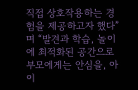직접 상호작용하는 경험을 제공하고자 했다”며 “발견과 학습, 놀이에 최적화된 공간으로 부모에게는 안심을, 아이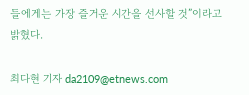들에게는 가장 즐거운 시간을 선사할 것”이라고 밝혔다.

최다현 기자 da2109@etnews.com